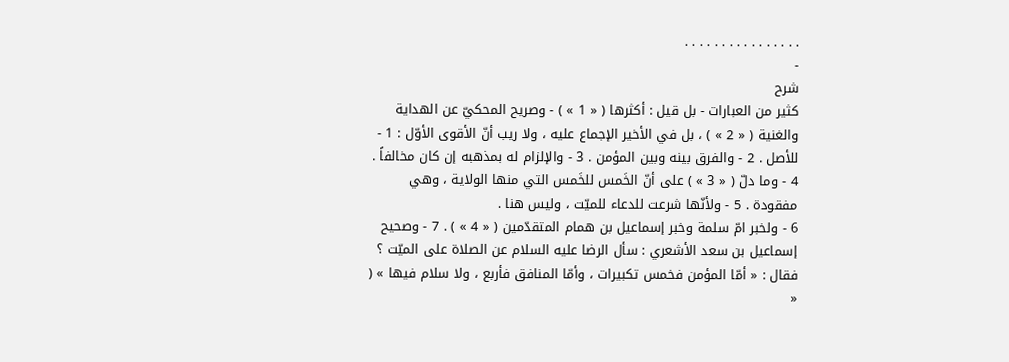. . . . . . . . . . . . . . . .
-
شرح
كثير من العبارات - بل قيل : أكثرها ( « 1 » ) - وصريح المحكيّ عن الهداية والغنية ( « 2 » ) ، بل في الأخير الإجماع عليه ، ولا ريب أنّ الأقوى الأوّل : 1 - للأصل . 2 - والفرق بينه وبين المؤمن . 3 - والإلزام له بمذهبه إن كان مخالفاً .
4 - وما دلّ ( « 3 » ) على أنّ الخَمس للخَمس التي منها الولاية ، وهي مفقودة . 5 - ولأنّها شرعت للدعاء للميّت ، وليس هنا .
6 - ولخبر امّ سلمة وخبر إسماعيل بن همام المتقدّمين ( « 4 » ) . 7 - وصحيح إسماعيل بن سعد الأشعري : سأل الرضا عليه السلام عن الصلاة على الميّت ؟ فقال : « أمّا المؤمن فخمس تكبيرات ، وأمّا المنافق فأربع ، ولا سلام فيها » ( «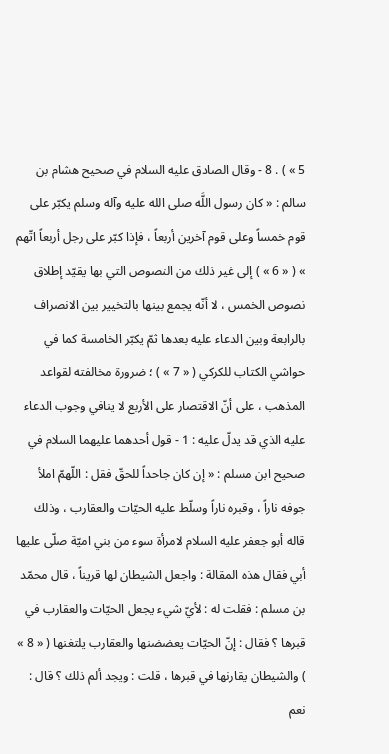5 » ) . 8 - وقال الصادق عليه السلام في صحيح هشام بن سالم : « كان رسول اللَّه صلى الله عليه وآله وسلم يكبّر على قوم خمساً وعلى قوم آخرين أربعاً ، فإذا كبّر على رجل أربعاً اتّهم » ( « 6 » ) إلى غير ذلك من النصوص التي بها يقيّد إطلاق نصوص الخمس ، لا أنّه يجمع بينها بالتخيير بين الانصراف بالرابعة وبين الدعاء عليه بعدها ثمّ يكبّر الخامسة كما في حواشي الكتاب للكركي ( « 7 » ) ؛ ضرورة مخالفته لقواعد المذهب ، على أنّ الاقتصار على الأربع لا ينافي وجوب الدعاء عليه الذي قد يدلّ عليه : 1 - قول أحدهما عليهما السلام في صحيح ابن مسلم : « إن كان جاحداً للحقّ فقل : اللّهمّ املأ جوفه ناراً ، وقبره ناراً وسلّط عليه الحيّات والعقارب ، وذلك قاله أبو جعفر عليه السلام لامرأة سوء من بني اميّة صلّى عليها أبي فقال هذه المقالة : واجعل الشيطان لها قريناً ، قال محمّد بن مسلم : فقلت له : لأيّ شيء يجعل الحيّات والعقارب في قبرها ؟ فقال : إنّ الحيّات يعضضنها والعقارب يلتغنها ( « 8 » ) والشيطان يقارنها في قبرها ، قلت : ويجد ألم ذلك ؟ قال : نعم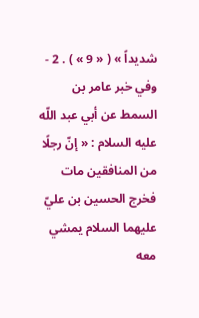شديداً » ( « 9 » ) . 2 -
وفي خبر عامر بن السمط عن أبي عبد اللّه عليه السلام : « إنّ رجلًا من المنافقين مات فخرج الحسين بن عليّ عليهما السلام يمشي معه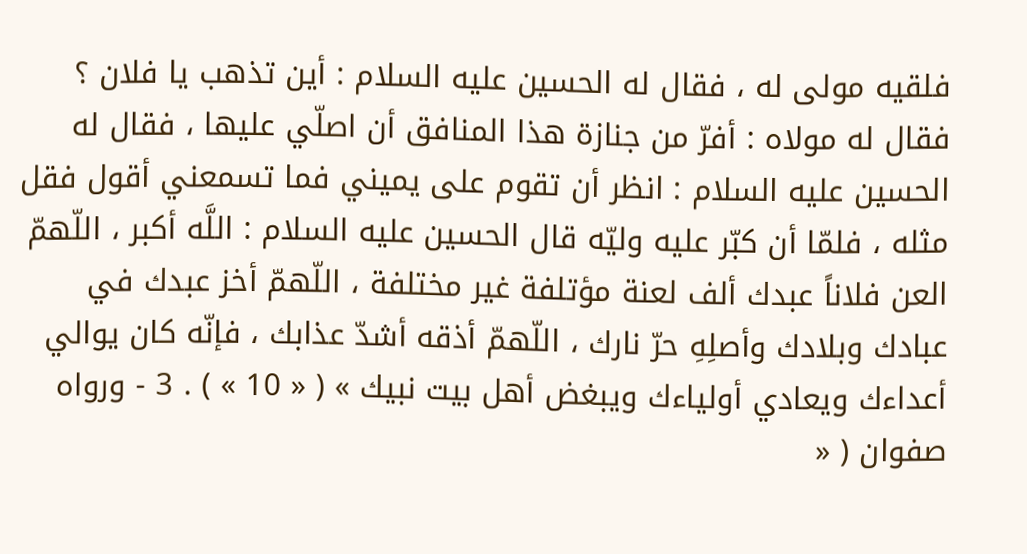فلقيه مولى له ، فقال له الحسين عليه السلام : أين تذهب يا فلان ؟ فقال له مولاه : أفرّ من جنازة هذا المنافق أن اصلّي عليها ، فقال له الحسين عليه السلام : انظر أن تقوم على يميني فما تسمعني أقول فقل مثله ، فلمّا أن كبّر عليه وليّه قال الحسين عليه السلام : اللَّه أكبر ، اللّهمّ العن فلاناً عبدك ألف لعنة مؤتلفة غير مختلفة ، اللّهمّ أخز عبدك في عبادك وبلادك وأصلِهِ حرّ نارك ، اللّهمّ أذقه أشدّ عذابك ، فإنّه كان يوالي أعداءك ويعادي أولياءك ويبغض أهل بيت نبيك » ( « 10 » ) . 3 - ورواه صفوان ( «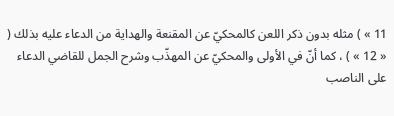11 » ) مثله بدون ذكر اللعن كالمحكيّ عن المقنعة والهداية من الدعاء عليه بذلك ( « 12 » ) ، كما أنّ في الأولى والمحكيّ عن المهذّب وشرح الجمل للقاضي الدعاء على الناصب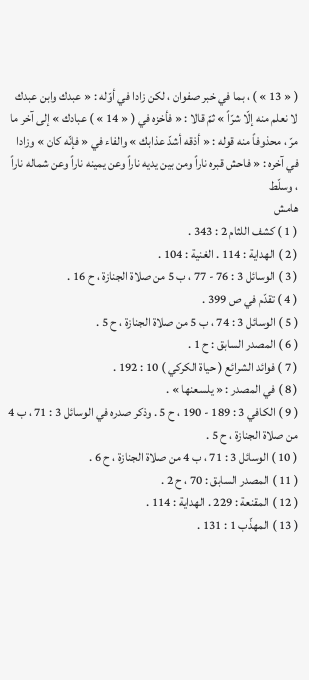( « 13 » ) ، بما في خبر صفوان ، لكن زادا في أوّله : « عبدك وابن عبدك لا نعلم منه إلّا شرّاً » ثمّ قالا : « فأخزه في ( « 14 » ) عبادك » إلى آخر ما مرّ ، محذوفاً منه قوله : « أذقه أشدّ عذابك » والفاء في « فإنّه كان » وزادا في آخره : « فاحش قبره ناراً ومن بين يديه ناراً وعن يمينه ناراً وعن شماله ناراً ، وسلّط
هامش
( 1 ) كشف اللثام 2 : 343 .
( 2 ) الهداية : 114 . الغنية : 104 .
( 3 ) الوسائل 3 : 76 - 77 ، ب 5 من صلاة الجنازة ، ح 16 .
( 4 ) تقدّم في ص 399 .
( 5 ) الوسائل 3 : 74 ، ب 5 من صلاة الجنازة ، ح 5 .
( 6 ) المصدر السابق : ح 1 .
( 7 ) فوائد الشرائع ( حياة الكركي ) 10 : 192 .
( 8 ) في المصدر : « يلسعنها » .
( 9 ) الكافي 3 : 189 - 190 ، ح 5 . وذكر صدره في الوسائل 3 : 71 ، ب 4 من صلاة الجنازة ، ح 5 .
( 10 ) الوسائل 3 : 71 ، ب 4 من صلاة الجنازة ، ح 6 .
( 11 ) المصدر السابق : 70 ، ح 2 .
( 12 ) المقنعة : 229 . الهداية : 114 .
( 13 ) المهذّب 1 : 131 .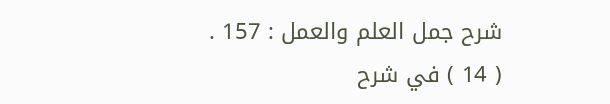شرح جمل العلم والعمل : 157 .
( 14 ) في شرح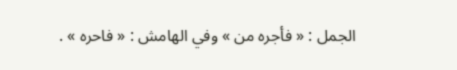الجمل : « فأجره من » وفي الهامش : « فاحره » .